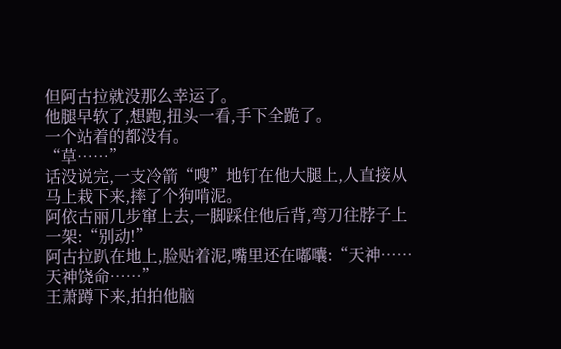但阿古拉就没那么幸运了。
他腿早软了,想跑,扭头一看,手下全跪了。
一个站着的都没有。
“草……”
话没说完,一支冷箭“嗖”地钉在他大腿上,人直接从马上栽下来,摔了个狗啃泥。
阿依古丽几步窜上去,一脚踩住他后背,弯刀往脖子上一架:“别动!”
阿古拉趴在地上,脸贴着泥,嘴里还在嘟囔:“天神……天神饶命……”
王萧蹲下来,拍拍他脑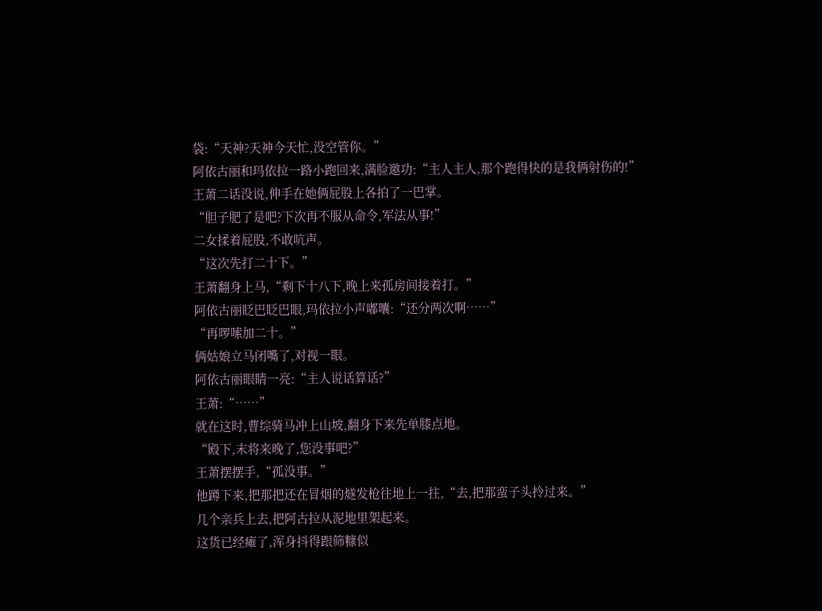袋:“天神?天神今天忙,没空管你。”
阿依古丽和玛依拉一路小跑回来,满脸邀功:“主人主人,那个跑得快的是我俩射伤的!”
王萧二话没说,伸手在她俩屁股上各拍了一巴掌。
“胆子肥了是吧?下次再不服从命令,军法从事!”
二女揉着屁股,不敢吭声。
“这次先打二十下。”
王萧翻身上马,“剩下十八下,晚上来孤房间接着打。”
阿依古丽眨巴眨巴眼,玛依拉小声嘟囔:“还分两次啊……”
“再啰嗦加二十。”
俩姑娘立马闭嘴了,对视一眼。
阿依古丽眼睛一亮:“主人说话算话?”
王萧:“……”
就在这时,曹综骑马冲上山坡,翻身下来先单膝点地。
“殿下,末将来晚了,您没事吧?”
王萧摆摆手,“孤没事。”
他蹲下来,把那把还在冒烟的燧发枪往地上一拄,“去,把那蛮子头拎过来。”
几个亲兵上去,把阿古拉从泥地里架起来。
这货已经瘫了,浑身抖得跟筛糠似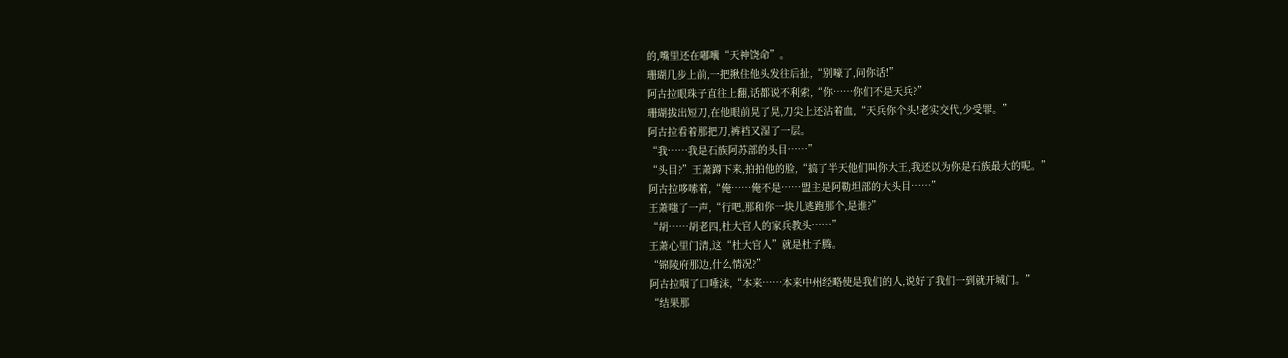的,嘴里还在嘟囔“天神饶命”。
珊瑚几步上前,一把揪住他头发往后扯,“别嚎了,问你话!”
阿古拉眼珠子直往上翻,话都说不利索,“你……你们不是天兵?”
珊瑚拔出短刀,在他眼前晃了晃,刀尖上还沾着血,“天兵你个头!老实交代,少受罪。”
阿古拉看着那把刀,裤裆又湿了一层。
“我……我是石族阿苏部的头目……”
“头目?”王萧蹲下来,拍拍他的脸,“搞了半天他们叫你大王,我还以为你是石族最大的呢。”
阿古拉哆嗦着,“俺……俺不是……盟主是阿勒坦部的大头目……”
王萧嗤了一声,“行吧,那和你一块儿逃跑那个,是谁?”
“胡……胡老四,杜大官人的家兵教头……”
王萧心里门清,这“杜大官人”就是杜子腾。
“锦陵府那边,什么情况?”
阿古拉咽了口唾沫,“本来……本来中州经略使是我们的人,说好了我们一到就开城门。”
“结果那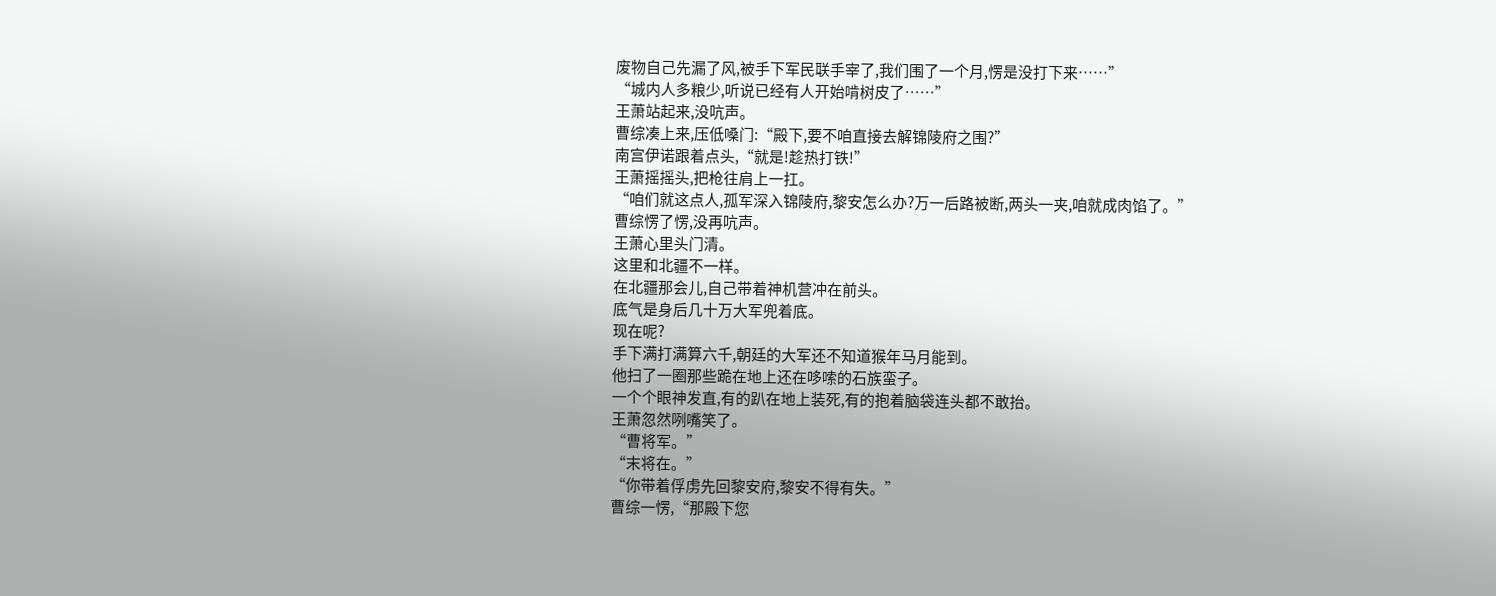废物自己先漏了风,被手下军民联手宰了,我们围了一个月,愣是没打下来……”
“城内人多粮少,听说已经有人开始啃树皮了……”
王萧站起来,没吭声。
曹综凑上来,压低嗓门:“殿下,要不咱直接去解锦陵府之围?”
南宫伊诺跟着点头,“就是!趁热打铁!”
王萧摇摇头,把枪往肩上一扛。
“咱们就这点人,孤军深入锦陵府,黎安怎么办?万一后路被断,两头一夹,咱就成肉馅了。”
曹综愣了愣,没再吭声。
王萧心里头门清。
这里和北疆不一样。
在北疆那会儿,自己带着神机营冲在前头。
底气是身后几十万大军兜着底。
现在呢?
手下满打满算六千,朝廷的大军还不知道猴年马月能到。
他扫了一圈那些跪在地上还在哆嗦的石族蛮子。
一个个眼神发直,有的趴在地上装死,有的抱着脑袋连头都不敢抬。
王萧忽然咧嘴笑了。
“曹将军。”
“末将在。”
“你带着俘虏先回黎安府,黎安不得有失。”
曹综一愣,“那殿下您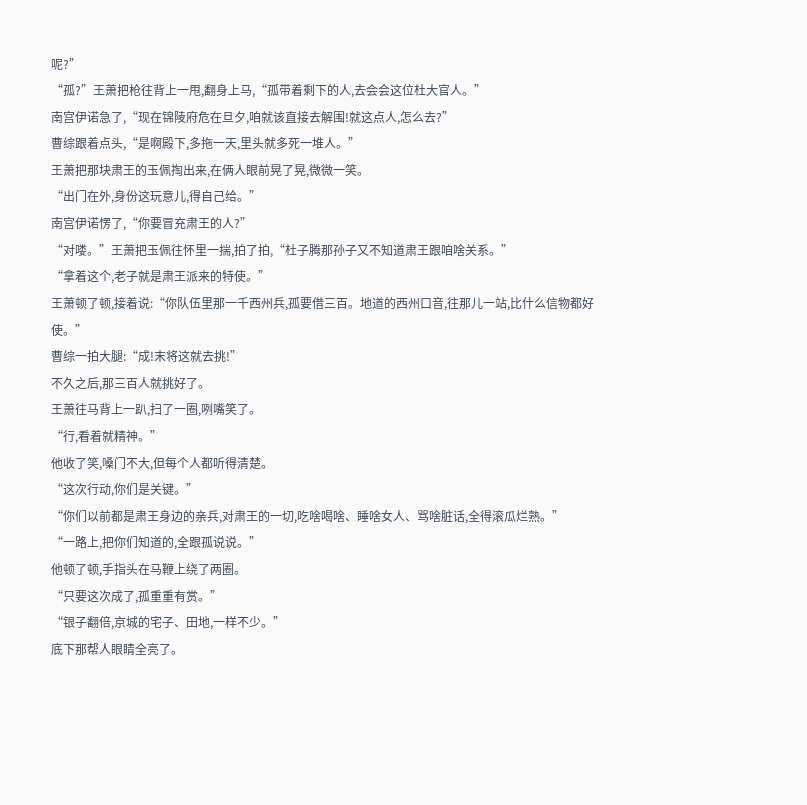呢?”
“孤?”王萧把枪往背上一甩,翻身上马,“孤带着剩下的人,去会会这位杜大官人。”
南宫伊诺急了,“现在锦陵府危在旦夕,咱就该直接去解围!就这点人,怎么去?”
曹综跟着点头,“是啊殿下,多拖一天,里头就多死一堆人。”
王萧把那块肃王的玉佩掏出来,在俩人眼前晃了晃,微微一笑。
“出门在外,身份这玩意儿,得自己给。”
南宫伊诺愣了,“你要冒充肃王的人?”
“对喽。”王萧把玉佩往怀里一揣,拍了拍,“杜子腾那孙子又不知道肃王跟咱啥关系。”
“拿着这个,老子就是肃王派来的特使。”
王萧顿了顿,接着说:“你队伍里那一千西州兵,孤要借三百。地道的西州口音,往那儿一站,比什么信物都好使。”
曹综一拍大腿:“成!末将这就去挑!”
不久之后,那三百人就挑好了。
王萧往马背上一趴,扫了一圈,咧嘴笑了。
“行,看着就精神。”
他收了笑,嗓门不大,但每个人都听得清楚。
“这次行动,你们是关键。”
“你们以前都是肃王身边的亲兵,对肃王的一切,吃啥喝啥、睡啥女人、骂啥脏话,全得滚瓜烂熟。”
“一路上,把你们知道的,全跟孤说说。”
他顿了顿,手指头在马鞭上绕了两圈。
“只要这次成了,孤重重有赏。”
“银子翻倍,京城的宅子、田地,一样不少。”
底下那帮人眼睛全亮了。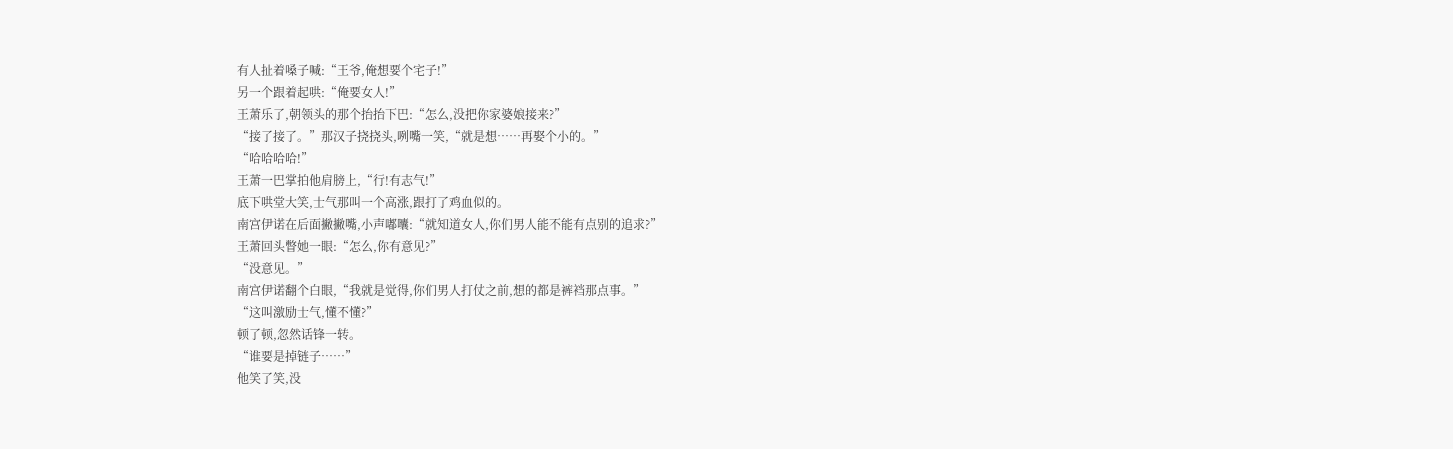有人扯着嗓子喊:“王爷,俺想要个宅子!”
另一个跟着起哄:“俺要女人!”
王萧乐了,朝领头的那个抬抬下巴:“怎么,没把你家婆娘接来?”
“接了接了。”那汉子挠挠头,咧嘴一笑,“就是想……再娶个小的。”
“哈哈哈哈!”
王萧一巴掌拍他肩膀上,“行!有志气!”
底下哄堂大笑,士气那叫一个高涨,跟打了鸡血似的。
南宫伊诺在后面撇撇嘴,小声嘟囔:“就知道女人,你们男人能不能有点别的追求?”
王萧回头瞥她一眼:“怎么,你有意见?”
“没意见。”
南宫伊诺翻个白眼,“我就是觉得,你们男人打仗之前,想的都是裤裆那点事。”
“这叫激励士气,懂不懂?”
顿了顿,忽然话锋一转。
“谁要是掉链子……”
他笑了笑,没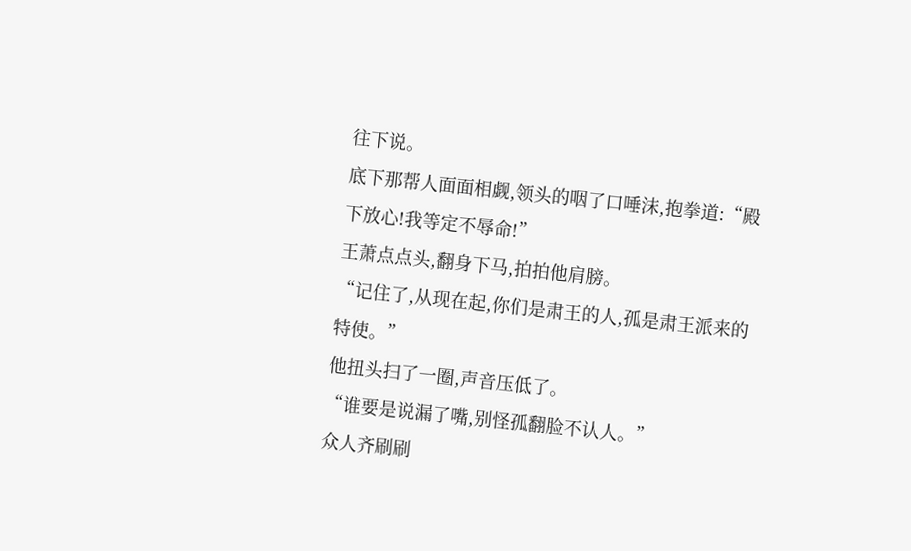往下说。
底下那帮人面面相觑,领头的咽了口唾沫,抱拳道:“殿下放心!我等定不辱命!”
王萧点点头,翻身下马,拍拍他肩膀。
“记住了,从现在起,你们是肃王的人,孤是肃王派来的特使。”
他扭头扫了一圈,声音压低了。
“谁要是说漏了嘴,别怪孤翻脸不认人。”
众人齐刷刷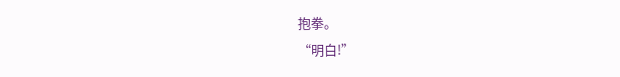抱拳。
“明白!”